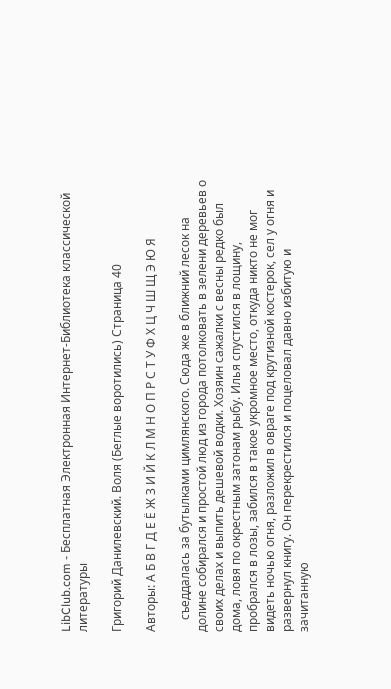LibClub.com - Бесплатная Электронная Интернет-Библиотека классической литературы

Григорий Данилевский. Воля (Беглые воротились) Страница 40

Авторы: А Б В Г Д Е Ё Ж З И Й К Л М Н О П Р С Т У Ф Х Ц Ч Ш Щ Э Ю Я

    съеддалась за бутылками цимлянского. Сюда же в ближний лесок на долине собирался и простой люд из города потолковать в зелени деревьев о своих делах и выпить дешевой водки. Хозяин сажалки с весны редко был дома, ловя по окрестным затонам рыбу. Илья спустился в лощину, пробрался в лозы, забился в такое укромное место, откуда никто не мог видеть ночью огня, разложил в овраге под крутизной костерок, сел у огня и развернул книгу. Он перекрестился и поцеловал давно избитую и зачитанную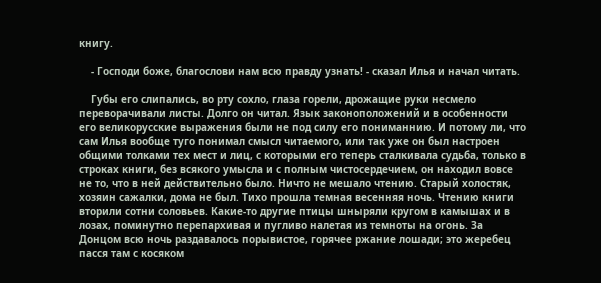книгу.

    - Господи боже, благослови нам всю правду узнать! - сказал Илья и начал читать.

    Губы его слипались, во рту сохло, глаза горели, дрожащие руки несмело переворачивали листы. Долго он читал. Язык законоположений и в особенности его великорусские выражения были не под силу его пониманнию. И потому ли, что сам Илья вообще туго понимал смысл читаемого, или так уже он был настроен общими толками тех мест и лиц, с которыми его теперь сталкивала судьба, только в строках книги, без всякого умысла и с полным чистосердечием, он находил вовсе не то, что в ней действительно было. Ничто не мешало чтению. Старый холостяк, хозяин сажалки, дома не был. Тихо прошла темная весенняя ночь. Чтению книги вторили сотни соловьев. Какие-то другие птицы шныряли кругом в камышах и в лозах, поминутно перепархивая и пугливо налетая из темноты на огонь. За Донцом всю ночь раздавалось порывистое, горячее ржание лошади; это жеребец пасся там с косяком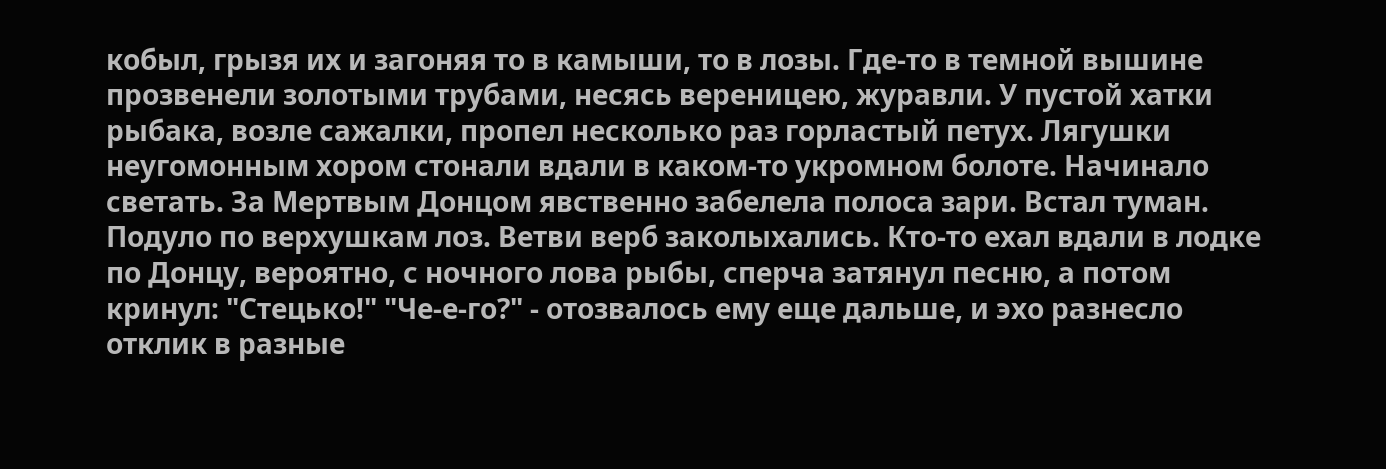кобыл, грызя их и загоняя то в камыши, то в лозы. Где-то в темной вышине прозвенели золотыми трубами, несясь вереницею, журавли. У пустой хатки рыбака, возле сажалки, пропел несколько раз горластый петух. Лягушки неугомонным хором стонали вдали в каком-то укромном болоте. Начинало светать. За Мертвым Донцом явственно забелела полоса зари. Встал туман. Подуло по верхушкам лоз. Ветви верб заколыхались. Кто-то ехал вдали в лодке по Донцу, вероятно, с ночного лова рыбы, сперча затянул песню, а потом кринул: "Стецько!" "Че-е-го?" - отозвалось ему еще дальше, и эхо разнесло отклик в разные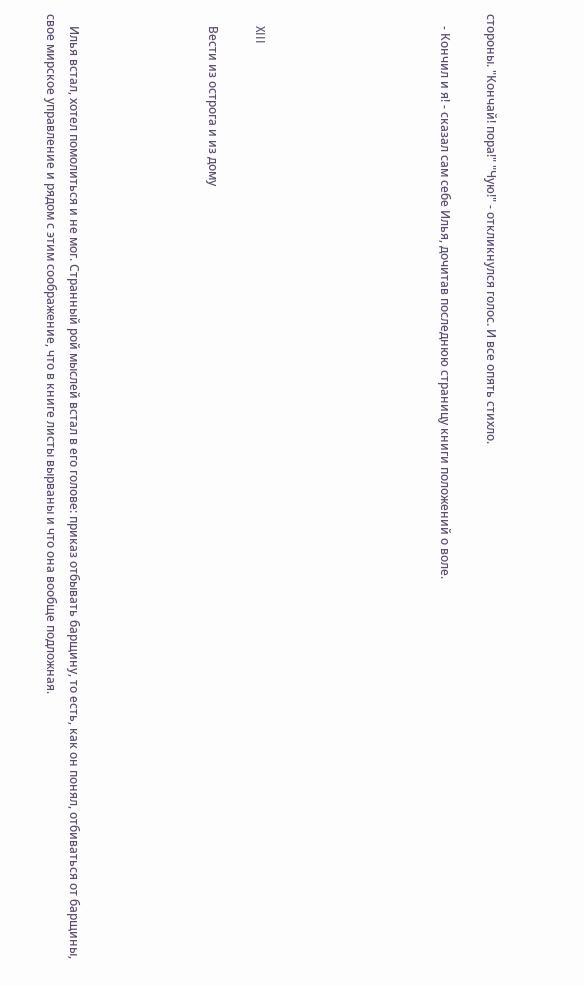стороны. "Кончай! пора!" "Чую!" - откликнулся голос. И все опять стихло.

    - Кончил и я! - сказал сам себе Илья, дочитав последнюю страницу книги положений о воле.







    XIII

    Вести из острога и из дому





    Илья встал, хотел помолиться и не мог. Странный рой мыслей встал в его голове: приказ отбывать барщину, то есть, как он понял, отбиваться от барщины, свое мирское управление и рядом с этим соображение, что в книге листы вырваны и что она вообще подложная.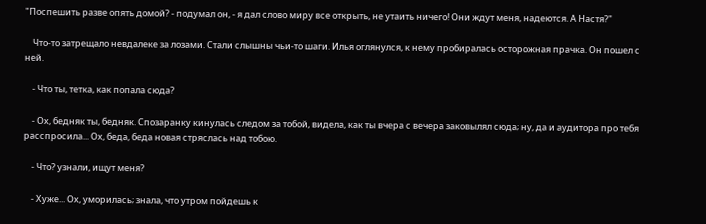"Поспешить разве опять домой? - подумал он, - я дал слово миру все открыть, не утаить ничего! Они ждут меня, надеются. А Настя?"

    Что-то затрещало невдалеке за лозами. Стали слышны чьи-то шаги. Илья оглянулся, к нему пробиралась осторожная прачка. Он пошел с ней.

    - Что ты, тетка, как попала сюда?

    - Ох, бедняк ты, бедняк. Спозаранку кинулась следом за тобой, видела, как ты вчера с вечера заковылял сюда; ну, да и аудитора про тебя расспросила... Ох, беда, беда новая стряслась над тобою.

    - Что? узнали, ищут меня?

    - Хуже... Ох, уморилась; знала, что утром пойдешь к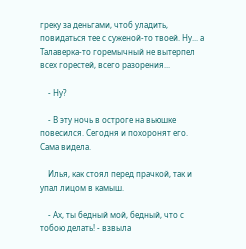греку за деньгами, чтоб уладить, повидаться тее с суженой-то твоей. Ну... а Талаверка-то горемычный не вытерпел всех горестей, всего разорения...

    - Ну?

    - В эту ночь в остроге на вьюшке повесился. Сегодня и похоронят его. Сама видела.

    Илья, как стоял перед прачкой, так и упал лицом в камыш.

    - Ах, ты бедный мой, бедный, что с тобою делать! - взвыла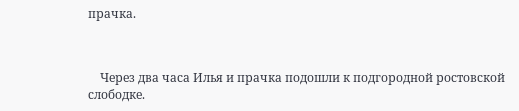прачка.



    Через два часа Илья и прачка подошли к подгородной ростовской слободке.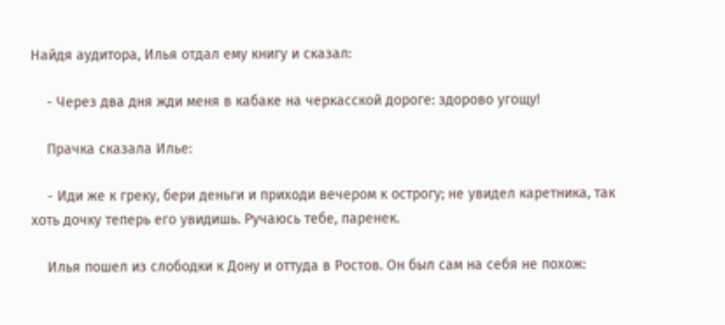Найдя аудитора, Илья отдал ему книгу и сказал:

    - Через два дня жди меня в кабаке на черкасской дороге: здорово угощу!

    Прачка сказала Илье:

    - Иди же к греку, бери деньги и приходи вечером к острогу; не увидел каретника, так хоть дочку теперь его увидишь. Ручаюсь тебе, паренек.

    Илья пошел из слободки к Дону и оттуда в Ростов. Он был сам на себя не похож: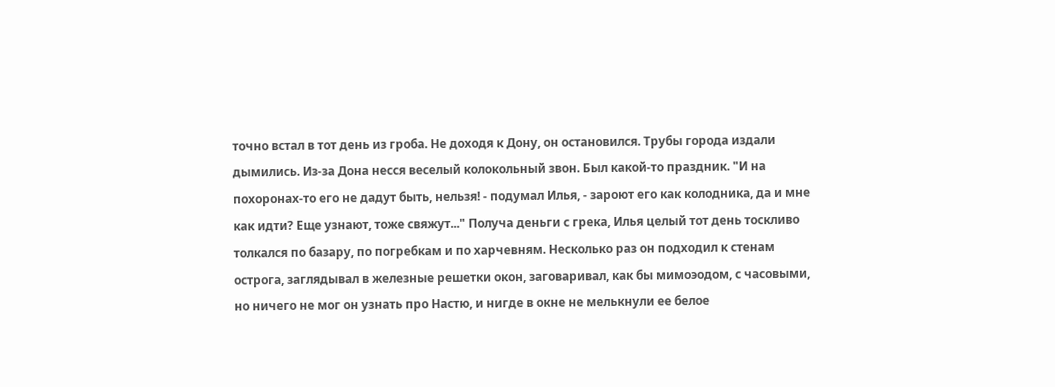точно встал в тот день из гроба. Не доходя к Дону, он остановился. Трубы города издали дымились. Из-за Дона несся веселый колокольный звон. Был какой-то праздник. "И на похоронах-то его не дадут быть, нельзя! - подумал Илья, - зароют его как колодника, да и мне как идти? Еще узнают, тоже свяжут..." Получа деньги с грека, Илья целый тот день тоскливо толкался по базару, по погребкам и по харчевням. Несколько раз он подходил к стенам острога, заглядывал в железные решетки окон, заговаривал, как бы мимоэодом, с часовыми, но ничего не мог он узнать про Настю, и нигде в окне не мелькнули ее белое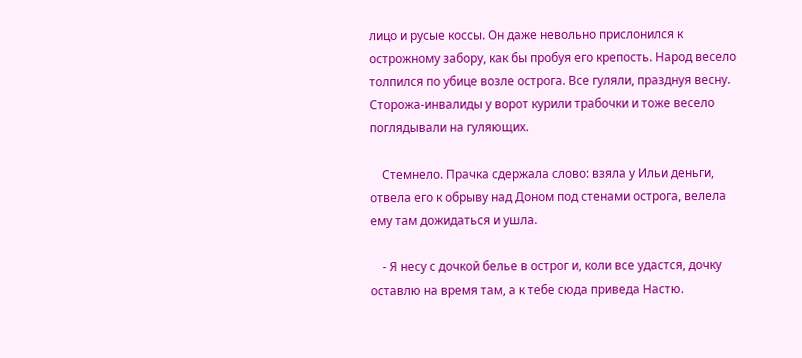лицо и русые коссы. Он даже невольно прислонился к острожному забору, как бы пробуя его крепость. Народ весело толпился по убице возле острога. Все гуляли, празднуя весну. Сторожа-инвалиды у ворот курили трабочки и тоже весело поглядывали на гуляющих.

    Стемнело. Прачка сдержала слово: взяла у Ильи деньги, отвела его к обрыву над Доном под стенами острога, велела ему там дожидаться и ушла.

    - Я несу с дочкой белье в острог и, коли все удастся, дочку оставлю на время там, а к тебе сюда приведа Настю.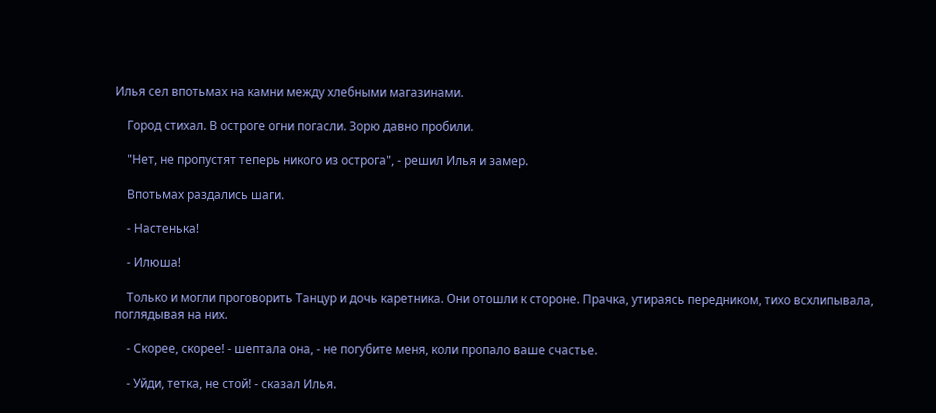Илья сел впотьмах на камни между хлебными магазинами.

    Город стихал. В остроге огни погасли. Зорю давно пробили.

    "Нет, не пропустят теперь никого из острога", - решил Илья и замер.

    Впотьмах раздались шаги.

    - Настенька!

    - Илюша!

    Только и могли проговорить Танцур и дочь каретника. Они отошли к стороне. Прачка, утираясь передником, тихо всхлипывала, поглядывая на них.

    - Скорее, скорее! - шептала она, - не погубите меня, коли пропало ваше счастье.

    - Уйди, тетка, не стой! - сказал Илья.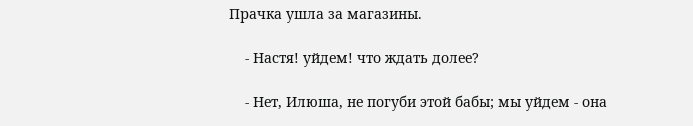Прачка ушла за магазины.

    - Настя! уйдем! что ждать долее?

    - Нет, Илюша, не погуби этой бабы; мы уйдем - она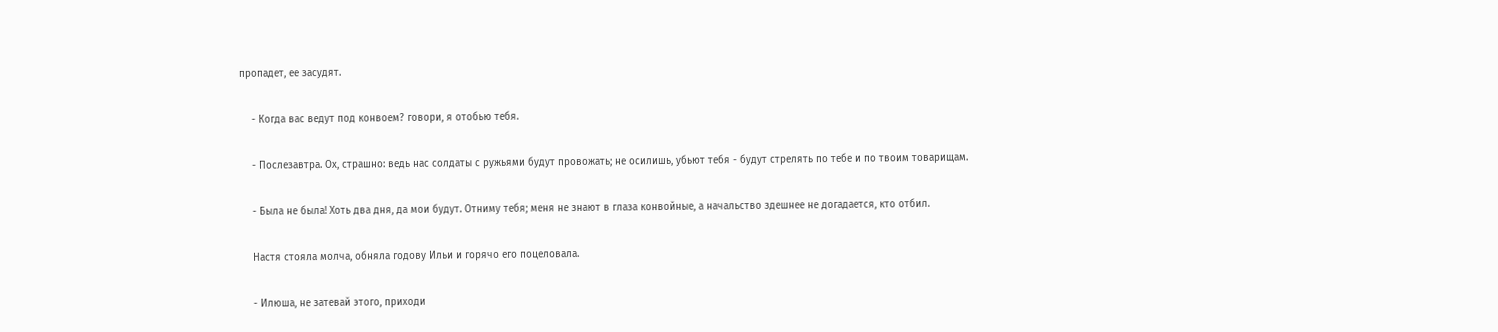пропадет, ее засудят.

    - Когда вас ведут под конвоем? говори, я отобью тебя.

    - Послезавтра. Ох, страшно: ведь нас солдаты с ружьями будут провожать; не осилишь, убьют тебя - будут стрелять по тебе и по твоим товарищам.

    - Была не была! Хоть два дня, да мои будут. Отниму тебя; меня не знают в глаза конвойные, а начальство здешнее не догадается, кто отбил.

    Настя стояла молча, обняла годову Ильи и горячо его поцеловала.

    - Илюша, не затевай этого, приходи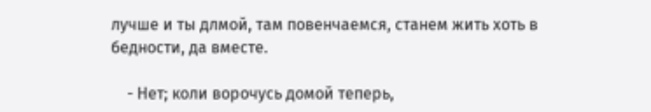лучше и ты длмой, там повенчаемся, станем жить хоть в бедности, да вместе.

    - Нет; коли ворочусь домой теперь,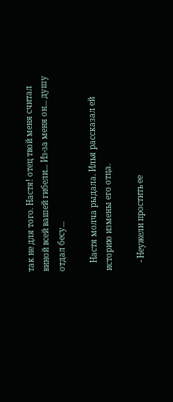так не для того. Настя! отец твой меня считал виной всей вашей гибели... Из-за меня он... душу отдал бесу...

    Настя молча рыдала. Илья рассказал ей историю измены его отца.

    - Неужели простить ее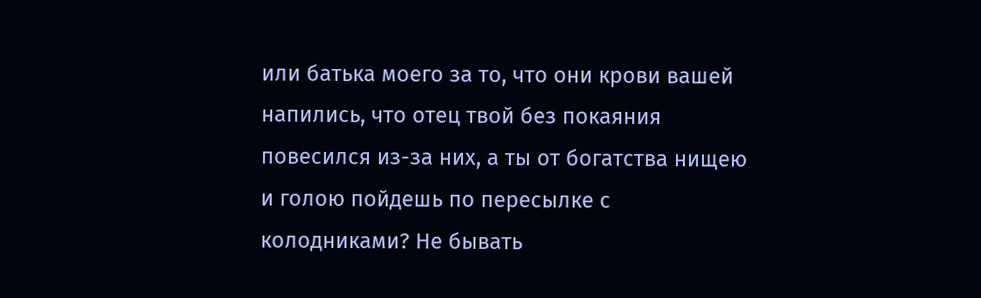или батька моего за то, что они крови вашей напились, что отец твой без покаяния повесился из-за них, а ты от богатства нищею и голою пойдешь по пересылке с колодниками? Не бывать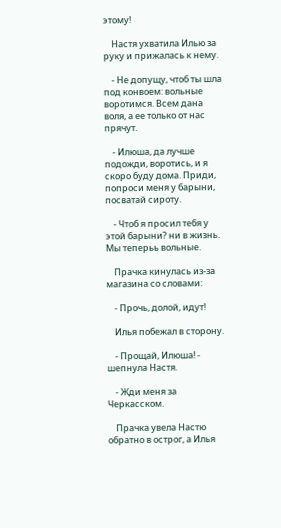этому!

    Настя ухватила Илью за руку и прижалась к нему.

    - Не допущу, чтоб ты шла под конвоем: вольные воротимся. Всем дана воля, а ее только от нас прячут.

    - Илюша, да лучше подожди, воротись, и я скоро буду дома. Приди, попроси меня у барыни, посватай сироту.

    - Чтоб я просил тебя у этой барыни? ни в жизнь. Мы теперьь вольные.

    Прачка кинулась из-за магазина со словами:

    - Прочь, долой, идут!

    Илья побежал в сторону.

    - Прощай, Илюша! - шепнула Настя.

    - Жди меня за Черкасском.

    Прачка увела Настю обратно в острог, а Илья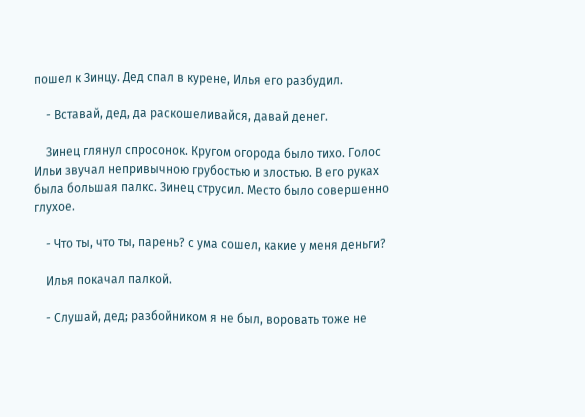пошел к Зинцу. Дед спал в курене, Илья его разбудил.

    - Вставай, дед, да раскошеливайся, давай денег.

    Зинец глянул спросонок. Кругом огорода было тихо. Голос Ильи звучал непривычною грубостью и злостью. В его руках была большая палкс. Зинец струсил. Место было совершенно глухое.

    - Что ты, что ты, парень? с ума сошел, какие у меня деньги?

    Илья покачал палкой.

    - Слушай, дед; разбойником я не был, воровать тоже не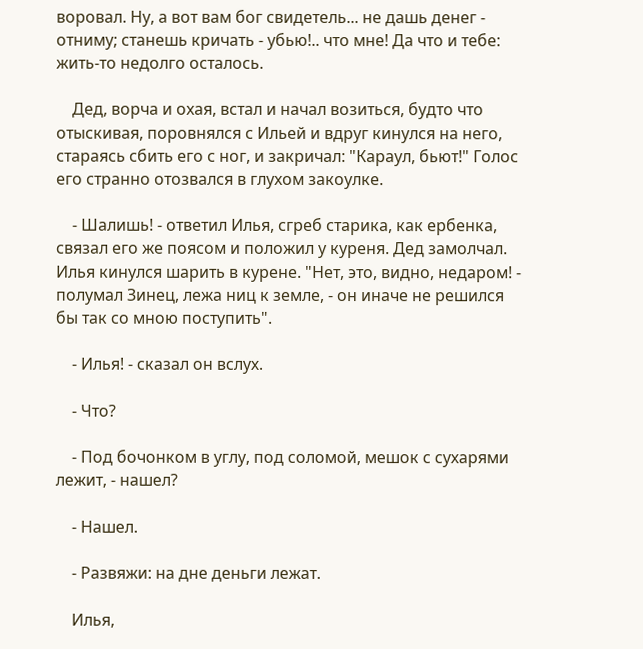воровал. Ну, а вот вам бог свидетель... не дашь денег - отниму; станешь кричать - убью!.. что мне! Да что и тебе: жить-то недолго осталось.

    Дед, ворча и охая, встал и начал возиться, будто что отыскивая, поровнялся с Ильей и вдруг кинулся на него, стараясь сбить его с ног, и закричал: "Караул, бьют!" Голос его странно отозвался в глухом закоулке.

    - Шалишь! - ответил Илья, сгреб старика, как ербенка, связал его же поясом и положил у куреня. Дед замолчал. Илья кинулся шарить в курене. "Нет, это, видно, недаром! - полумал Зинец, лежа ниц к земле, - он иначе не решился бы так со мною поступить".

    - Илья! - сказал он вслух.

    - Что?

    - Под бочонком в углу, под соломой, мешок с сухарями лежит, - нашел?

    - Нашел.

    - Развяжи: на дне деньги лежат.

    Илья,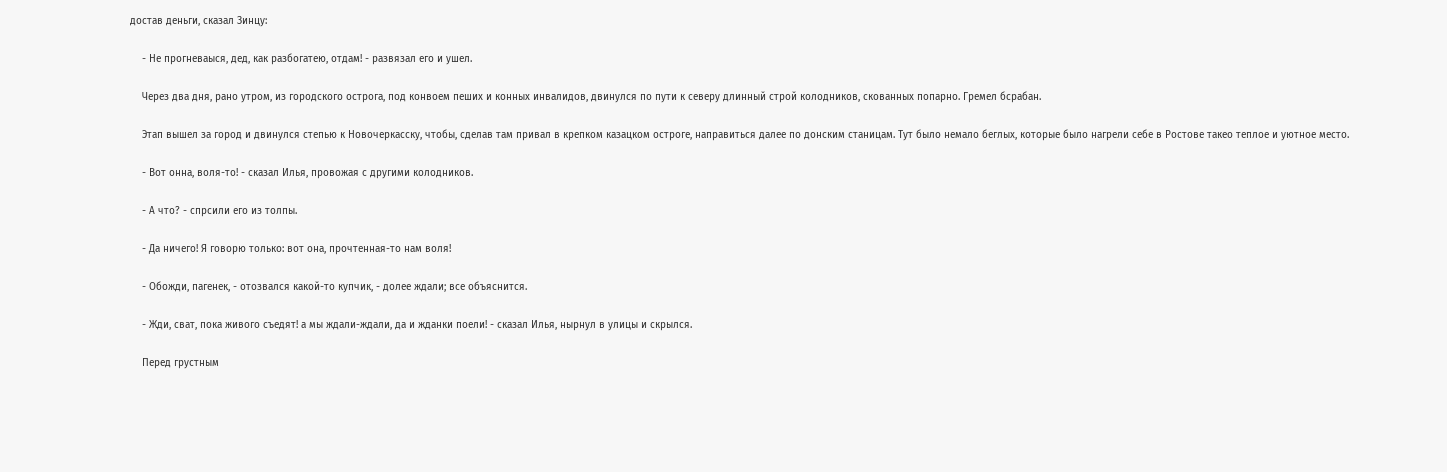достав деньги, сказал Зинцу:

    - Не прогневаыся, дед, как разбогатею, отдам! - развязал его и ушел.

    Через два дня, рано утром, из городского острога, под конвоем пеших и конных инвалидов, двинулся по пути к северу длинный строй колодников, скованных попарно. Гремел бсрабан.

    Этап вышел за город и двинулся степью к Новочеркасску, чтобы, сделав там привал в крепком казацком остроге, направиться далее по донским станицам. Тут было немало беглых, которые было нагрели себе в Ростове такео теплое и уютное место.

    - Вот онна, воля-то! - сказал Илья, провожая с другими колодников.

    - А что? - спрсили его из толпы.

    - Да ничего! Я говорю только: вот она, прочтенная-то нам воля!

    - Обожди, пагенек, - отозвался какой-то купчик, - долее ждали; все объяснится.

    - Жди, сват, пока живого съедят! а мы ждали-ждали, да и жданки поели! - сказал Илья, нырнул в улицы и скрылся.

    Перед грустным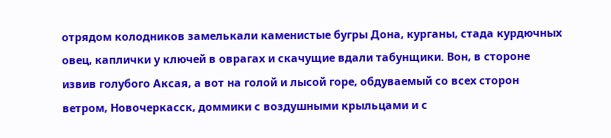отрядом колодников замелькали каменистые бугры Дона, курганы, стада курдючных овец, каплички у ключей в оврагах и скачущие вдали табунщики. Вон, в стороне извив голубого Аксая, а вот на голой и лысой горе, обдуваемый со всех сторон ветром, Новочеркасск, доммики с воздушными крыльцами и с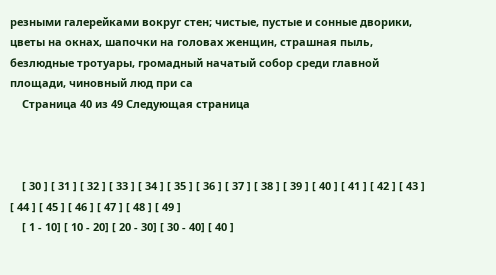резными галерейками вокруг стен; чистые, пустые и сонные дворики, цветы на окнах, шапочки на головах женщин, страшная пыль, безлюдные тротуары, громадный начатый собор среди главной площади, чиновный люд при са
    Страница 40 из 49 Следующая страница



    [ 30 ] [ 31 ] [ 32 ] [ 33 ] [ 34 ] [ 35 ] [ 36 ] [ 37 ] [ 38 ] [ 39 ] [ 40 ] [ 41 ] [ 42 ] [ 43 ] [ 44 ] [ 45 ] [ 46 ] [ 47 ] [ 48 ] [ 49 ]
    [ 1 - 10] [ 10 - 20] [ 20 - 30] [ 30 - 40] [ 40 ]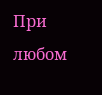При любом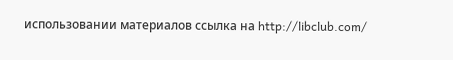использовании материалов ссылка на http://libclub.com/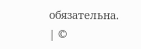обязательна.
| ©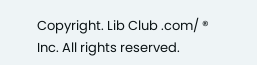Copyright. Lib Club .com/ ® Inc. All rights reserved.